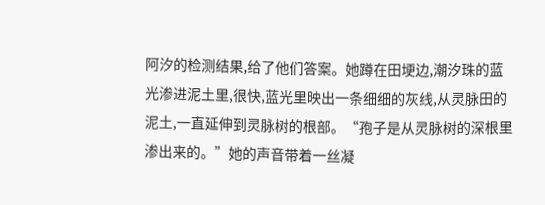阿汐的检测结果,给了他们答案。她蹲在田埂边,潮汐珠的蓝光渗进泥土里,很快,蓝光里映出一条细细的灰线,从灵脉田的泥土,一直延伸到灵脉树的根部。“孢子是从灵脉树的深根里渗出来的。”她的声音带着一丝凝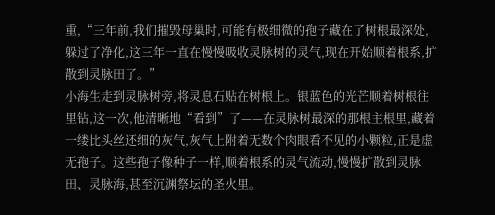重,“三年前,我们摧毁母巢时,可能有极细微的孢子藏在了树根最深处,躲过了净化,这三年一直在慢慢吸收灵脉树的灵气,现在开始顺着根系,扩散到灵脉田了。”
小海生走到灵脉树旁,将灵息石贴在树根上。银蓝色的光芒顺着树根往里钻,这一次,他清晰地“看到”了——在灵脉树最深的那根主根里,藏着一缕比头丝还细的灰气,灰气上附着无数个肉眼看不见的小颗粒,正是虚无孢子。这些孢子像种子一样,顺着根系的灵气流动,慢慢扩散到灵脉田、灵脉海,甚至沉渊祭坛的圣火里。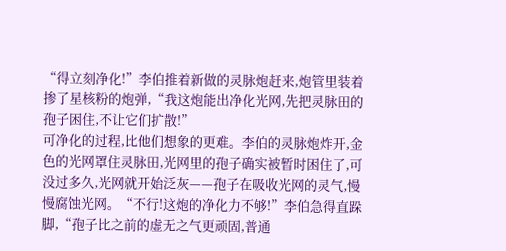“得立刻净化!”李伯推着新做的灵脉炮赶来,炮管里装着掺了星核粉的炮弹,“我这炮能出净化光网,先把灵脉田的孢子困住,不让它们扩散!”
可净化的过程,比他们想象的更难。李伯的灵脉炮炸开,金色的光网罩住灵脉田,光网里的孢子确实被暂时困住了,可没过多久,光网就开始泛灰——孢子在吸收光网的灵气,慢慢腐蚀光网。“不行!这炮的净化力不够!”李伯急得直跺脚,“孢子比之前的虚无之气更顽固,普通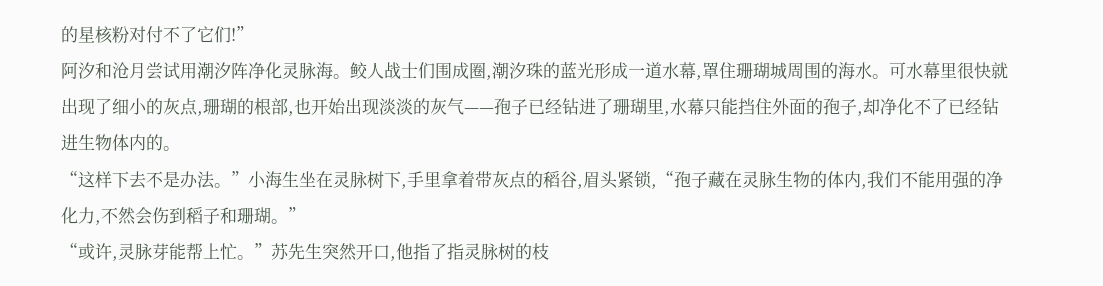的星核粉对付不了它们!”
阿汐和沧月尝试用潮汐阵净化灵脉海。鲛人战士们围成圈,潮汐珠的蓝光形成一道水幕,罩住珊瑚城周围的海水。可水幕里很快就出现了细小的灰点,珊瑚的根部,也开始出现淡淡的灰气——孢子已经钻进了珊瑚里,水幕只能挡住外面的孢子,却净化不了已经钻进生物体内的。
“这样下去不是办法。”小海生坐在灵脉树下,手里拿着带灰点的稻谷,眉头紧锁,“孢子藏在灵脉生物的体内,我们不能用强的净化力,不然会伤到稻子和珊瑚。”
“或许,灵脉芽能帮上忙。”苏先生突然开口,他指了指灵脉树的枝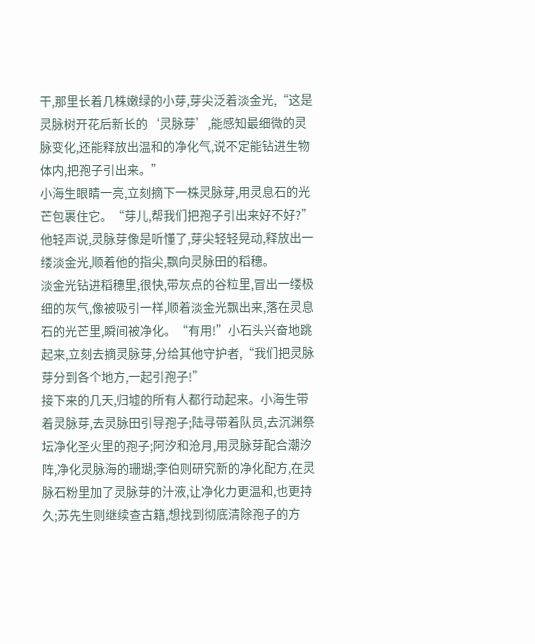干,那里长着几株嫩绿的小芽,芽尖泛着淡金光,“这是灵脉树开花后新长的‘灵脉芽’,能感知最细微的灵脉变化,还能释放出温和的净化气,说不定能钻进生物体内,把孢子引出来。”
小海生眼睛一亮,立刻摘下一株灵脉芽,用灵息石的光芒包裹住它。“芽儿,帮我们把孢子引出来好不好?”他轻声说,灵脉芽像是听懂了,芽尖轻轻晃动,释放出一缕淡金光,顺着他的指尖,飘向灵脉田的稻穗。
淡金光钻进稻穗里,很快,带灰点的谷粒里,冒出一缕极细的灰气,像被吸引一样,顺着淡金光飘出来,落在灵息石的光芒里,瞬间被净化。“有用!”小石头兴奋地跳起来,立刻去摘灵脉芽,分给其他守护者,“我们把灵脉芽分到各个地方,一起引孢子!”
接下来的几天,归墟的所有人都行动起来。小海生带着灵脉芽,去灵脉田引导孢子;陆寻带着队员,去沉渊祭坛净化圣火里的孢子;阿汐和沧月,用灵脉芽配合潮汐阵,净化灵脉海的珊瑚;李伯则研究新的净化配方,在灵脉石粉里加了灵脉芽的汁液,让净化力更温和,也更持久;苏先生则继续查古籍,想找到彻底清除孢子的方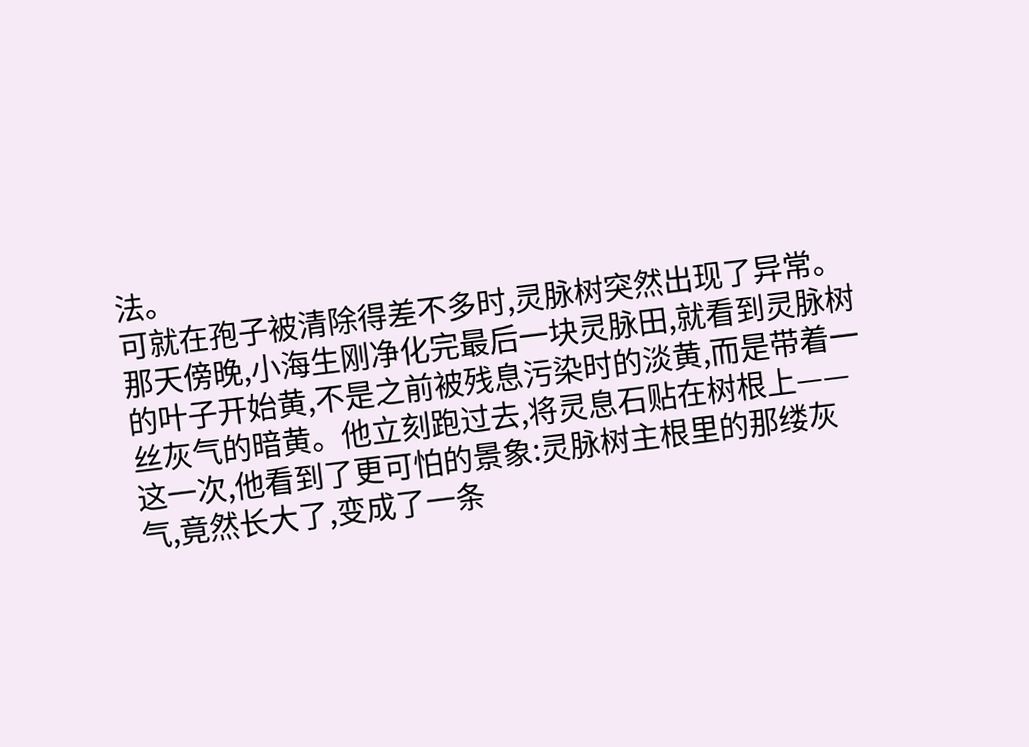法。
可就在孢子被清除得差不多时,灵脉树突然出现了异常。
那天傍晚,小海生刚净化完最后一块灵脉田,就看到灵脉树的叶子开始黄,不是之前被残息污染时的淡黄,而是带着一丝灰气的暗黄。他立刻跑过去,将灵息石贴在树根上——这一次,他看到了更可怕的景象:灵脉树主根里的那缕灰气,竟然长大了,变成了一条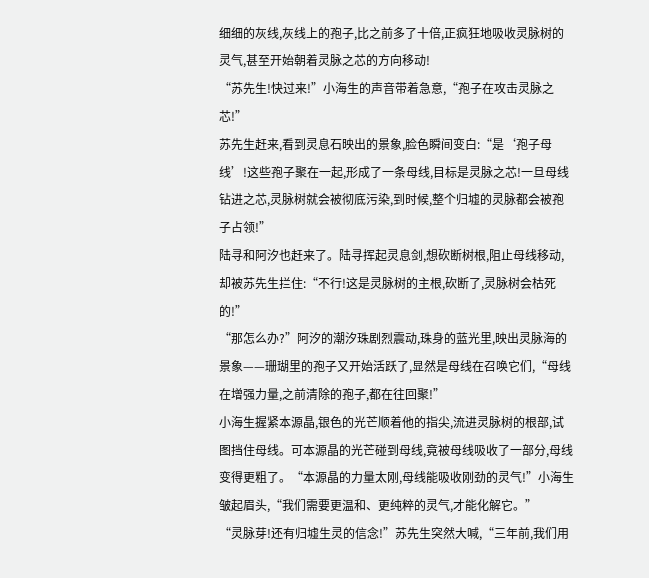细细的灰线,灰线上的孢子,比之前多了十倍,正疯狂地吸收灵脉树的灵气,甚至开始朝着灵脉之芯的方向移动!
“苏先生!快过来!”小海生的声音带着急意,“孢子在攻击灵脉之芯!”
苏先生赶来,看到灵息石映出的景象,脸色瞬间变白:“是‘孢子母线’!这些孢子聚在一起,形成了一条母线,目标是灵脉之芯!一旦母线钻进之芯,灵脉树就会被彻底污染,到时候,整个归墟的灵脉都会被孢子占领!”
陆寻和阿汐也赶来了。陆寻挥起灵息剑,想砍断树根,阻止母线移动,却被苏先生拦住:“不行!这是灵脉树的主根,砍断了,灵脉树会枯死的!”
“那怎么办?”阿汐的潮汐珠剧烈震动,珠身的蓝光里,映出灵脉海的景象——珊瑚里的孢子又开始活跃了,显然是母线在召唤它们,“母线在增强力量,之前清除的孢子,都在往回聚!”
小海生握紧本源晶,银色的光芒顺着他的指尖,流进灵脉树的根部,试图挡住母线。可本源晶的光芒碰到母线,竟被母线吸收了一部分,母线变得更粗了。“本源晶的力量太刚,母线能吸收刚劲的灵气!”小海生皱起眉头,“我们需要更温和、更纯粹的灵气,才能化解它。”
“灵脉芽!还有归墟生灵的信念!”苏先生突然大喊,“三年前,我们用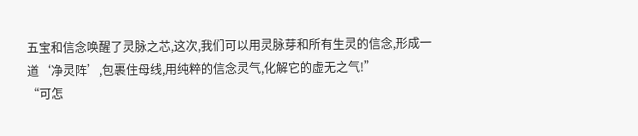五宝和信念唤醒了灵脉之芯,这次,我们可以用灵脉芽和所有生灵的信念,形成一道‘净灵阵’,包裹住母线,用纯粹的信念灵气,化解它的虚无之气!”
“可怎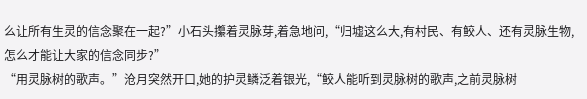么让所有生灵的信念聚在一起?”小石头攥着灵脉芽,着急地问,“归墟这么大,有村民、有鲛人、还有灵脉生物,怎么才能让大家的信念同步?”
“用灵脉树的歌声。”沧月突然开口,她的护灵鳞泛着银光,“鲛人能听到灵脉树的歌声,之前灵脉树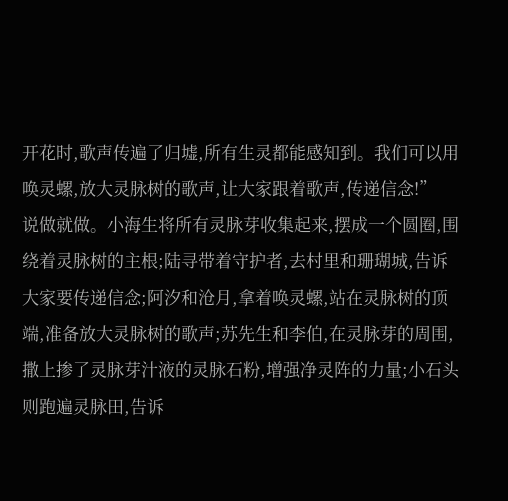开花时,歌声传遍了归墟,所有生灵都能感知到。我们可以用唤灵螺,放大灵脉树的歌声,让大家跟着歌声,传递信念!”
说做就做。小海生将所有灵脉芽收集起来,摆成一个圆圈,围绕着灵脉树的主根;陆寻带着守护者,去村里和珊瑚城,告诉大家要传递信念;阿汐和沧月,拿着唤灵螺,站在灵脉树的顶端,准备放大灵脉树的歌声;苏先生和李伯,在灵脉芽的周围,撒上掺了灵脉芽汁液的灵脉石粉,增强净灵阵的力量;小石头则跑遍灵脉田,告诉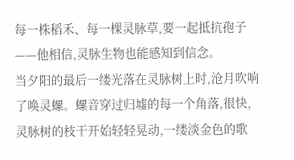每一株稻禾、每一棵灵脉草,要一起抵抗孢子——他相信,灵脉生物也能感知到信念。
当夕阳的最后一缕光落在灵脉树上时,沧月吹响了唤灵螺。螺音穿过归墟的每一个角落,很快,灵脉树的枝干开始轻轻晃动,一缕淡金色的歌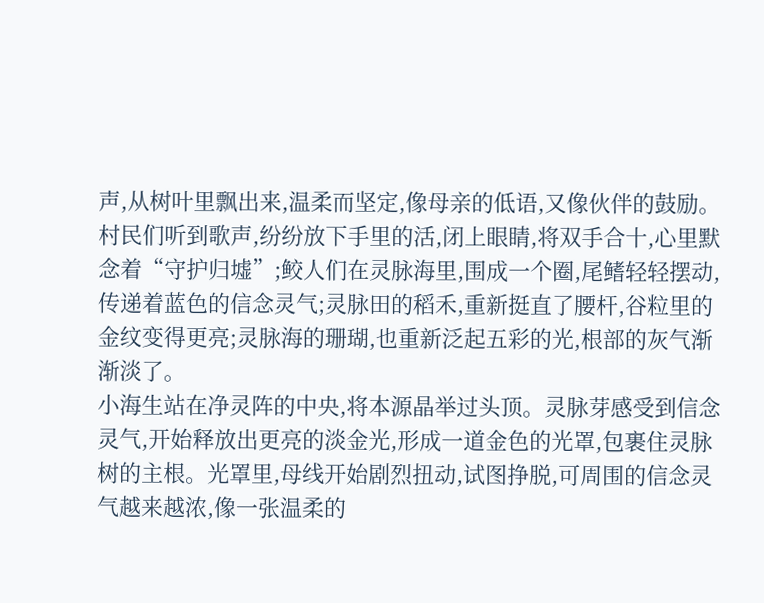声,从树叶里飘出来,温柔而坚定,像母亲的低语,又像伙伴的鼓励。
村民们听到歌声,纷纷放下手里的活,闭上眼睛,将双手合十,心里默念着“守护归墟”;鲛人们在灵脉海里,围成一个圈,尾鳍轻轻摆动,传递着蓝色的信念灵气;灵脉田的稻禾,重新挺直了腰杆,谷粒里的金纹变得更亮;灵脉海的珊瑚,也重新泛起五彩的光,根部的灰气渐渐淡了。
小海生站在净灵阵的中央,将本源晶举过头顶。灵脉芽感受到信念灵气,开始释放出更亮的淡金光,形成一道金色的光罩,包裹住灵脉树的主根。光罩里,母线开始剧烈扭动,试图挣脱,可周围的信念灵气越来越浓,像一张温柔的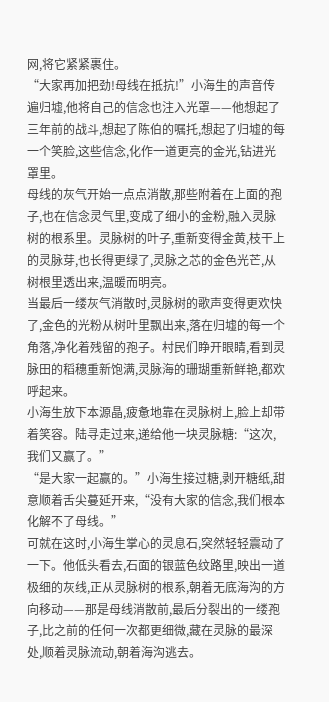网,将它紧紧裹住。
“大家再加把劲!母线在抵抗!”小海生的声音传遍归墟,他将自己的信念也注入光罩——他想起了三年前的战斗,想起了陈伯的嘱托,想起了归墟的每一个笑脸,这些信念,化作一道更亮的金光,钻进光罩里。
母线的灰气开始一点点消散,那些附着在上面的孢子,也在信念灵气里,变成了细小的金粉,融入灵脉树的根系里。灵脉树的叶子,重新变得金黄,枝干上的灵脉芽,也长得更绿了,灵脉之芯的金色光芒,从树根里透出来,温暖而明亮。
当最后一缕灰气消散时,灵脉树的歌声变得更欢快了,金色的光粉从树叶里飘出来,落在归墟的每一个角落,净化着残留的孢子。村民们睁开眼睛,看到灵脉田的稻穗重新饱满,灵脉海的珊瑚重新鲜艳,都欢呼起来。
小海生放下本源晶,疲惫地靠在灵脉树上,脸上却带着笑容。陆寻走过来,递给他一块灵脉糖:“这次,我们又赢了。”
“是大家一起赢的。”小海生接过糖,剥开糖纸,甜意顺着舌尖蔓延开来,“没有大家的信念,我们根本化解不了母线。”
可就在这时,小海生掌心的灵息石,突然轻轻震动了一下。他低头看去,石面的银蓝色纹路里,映出一道极细的灰线,正从灵脉树的根系,朝着无底海沟的方向移动——那是母线消散前,最后分裂出的一缕孢子,比之前的任何一次都更细微,藏在灵脉的最深处,顺着灵脉流动,朝着海沟逃去。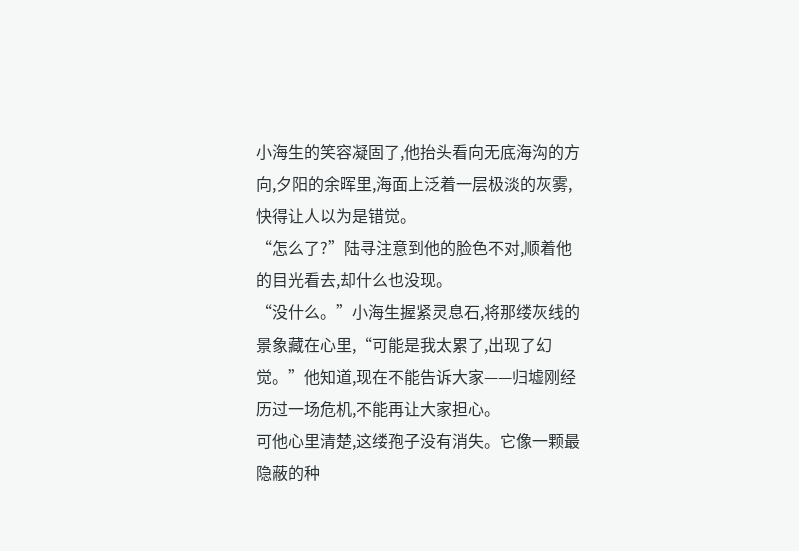小海生的笑容凝固了,他抬头看向无底海沟的方向,夕阳的余晖里,海面上泛着一层极淡的灰雾,快得让人以为是错觉。
“怎么了?”陆寻注意到他的脸色不对,顺着他的目光看去,却什么也没现。
“没什么。”小海生握紧灵息石,将那缕灰线的景象藏在心里,“可能是我太累了,出现了幻觉。”他知道,现在不能告诉大家——归墟刚经历过一场危机,不能再让大家担心。
可他心里清楚,这缕孢子没有消失。它像一颗最隐蔽的种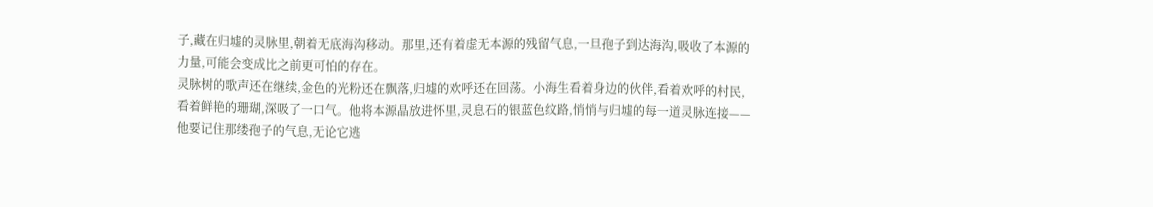子,藏在归墟的灵脉里,朝着无底海沟移动。那里,还有着虚无本源的残留气息,一旦孢子到达海沟,吸收了本源的力量,可能会变成比之前更可怕的存在。
灵脉树的歌声还在继续,金色的光粉还在飘落,归墟的欢呼还在回荡。小海生看着身边的伙伴,看着欢呼的村民,看着鲜艳的珊瑚,深吸了一口气。他将本源晶放进怀里,灵息石的银蓝色纹路,悄悄与归墟的每一道灵脉连接——他要记住那缕孢子的气息,无论它逃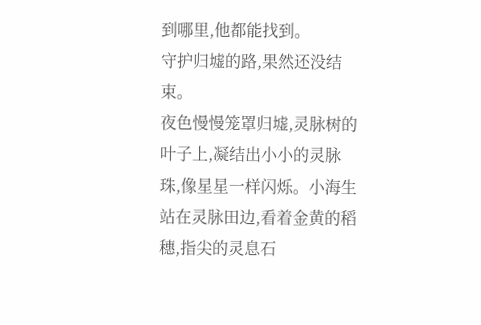到哪里,他都能找到。
守护归墟的路,果然还没结束。
夜色慢慢笼罩归墟,灵脉树的叶子上,凝结出小小的灵脉珠,像星星一样闪烁。小海生站在灵脉田边,看着金黄的稻穗,指尖的灵息石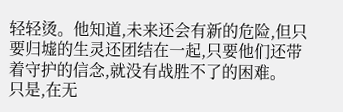轻轻烫。他知道,未来还会有新的危险,但只要归墟的生灵还团结在一起,只要他们还带着守护的信念,就没有战胜不了的困难。
只是,在无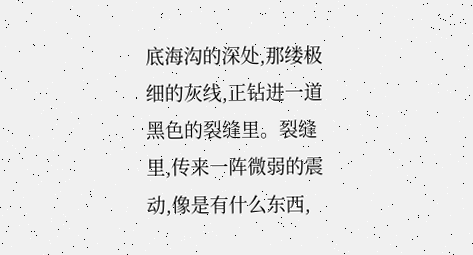底海沟的深处,那缕极细的灰线,正钻进一道黑色的裂缝里。裂缝里,传来一阵微弱的震动,像是有什么东西,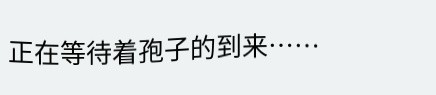正在等待着孢子的到来……